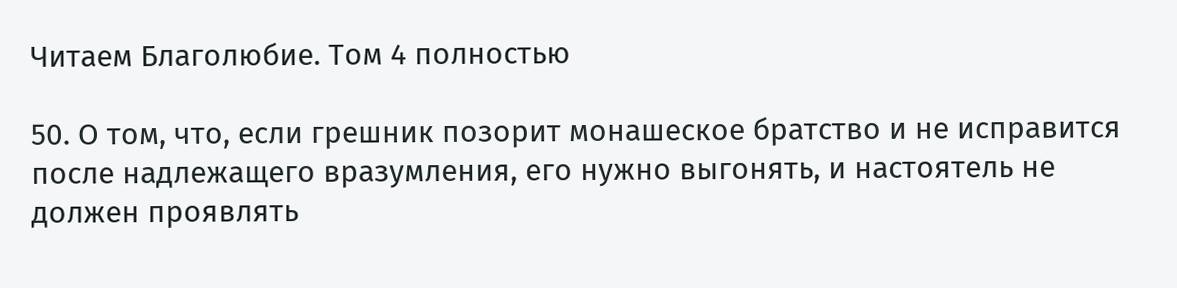Читаем Благолюбие. Том 4 полностью

50. О том, что, если грешник позорит монашеское братство и не исправится после надлежащего вразумления, его нужно выгонять, и настоятель не должен проявлять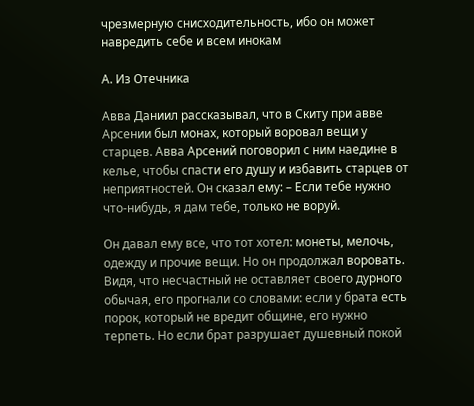чрезмерную снисходительность, ибо он может навредить себе и всем инокам

А. Из Отечника

Авва Даниил рассказывал, что в Скиту при авве Арсении был монах, который воровал вещи у старцев. Авва Арсений поговорил с ним наедине в келье, чтобы спасти его душу и избавить старцев от неприятностей. Он сказал ему: – Если тебе нужно что-нибудь, я дам тебе, только не воруй.

Он давал ему все, что тот хотел: монеты, мелочь, одежду и прочие вещи. Но он продолжал воровать. Видя, что несчастный не оставляет своего дурного обычая, его прогнали со словами: если у брата есть порок, который не вредит общине, его нужно терпеть. Но если брат разрушает душевный покой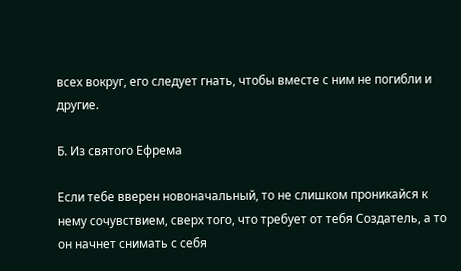всех вокруг, его следует гнать, чтобы вместе с ним не погибли и другие.

Б. Из святого Ефрема

Если тебе вверен новоначальный, то не слишком проникайся к нему сочувствием, сверх того, что требует от тебя Создатель, а то он начнет снимать с себя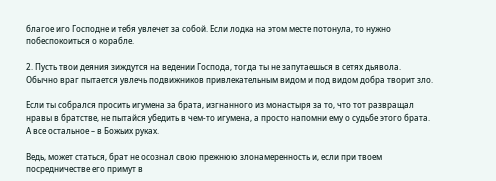благое иго Господне и тебя увлечет за собой. Если лодка на этом месте потонула, то нужно побеспокоиться о корабле.

2. Пусть твои деяния зиждутся на ведении Господа, тогда ты не запутаешься в сетях дьявола. Обычно враг пытается увлечь подвижников привлекательным видом и под видом добра творит зло.

Если ты собрался просить игумена за брата, изгнанного из монастыря за то, что тот развращал нравы в братстве, не пытайся убедить в чем-то игумена, а просто напомни ему о судьбе этого брата. А все остальное – в Божьих руках.

Ведь, может статься, брат не осознал свою прежнюю злонамеренность и, если при твоем посредничестве его примут в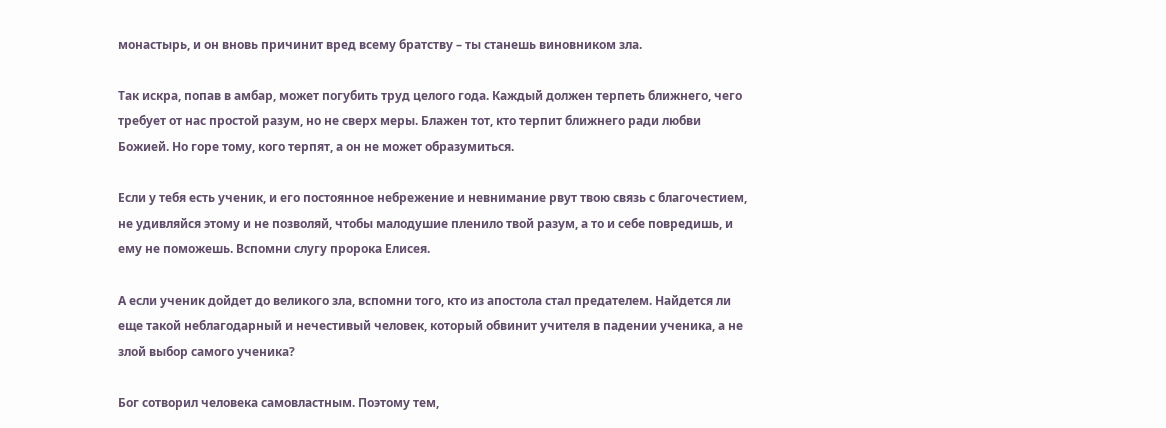монастырь, и он вновь причинит вред всему братству – ты станешь виновником зла.

Так искра, попав в амбар, может погубить труд целого года. Каждый должен терпеть ближнего, чего требует от нас простой разум, но не сверх меры. Блажен тот, кто терпит ближнего ради любви Божией. Но горе тому, кого терпят, а он не может образумиться.

Если у тебя есть ученик, и его постоянное небрежение и невнимание рвут твою связь с благочестием, не удивляйся этому и не позволяй, чтобы малодушие пленило твой разум, а то и себе повредишь, и ему не поможешь. Вспомни слугу пророка Елисея.

А если ученик дойдет до великого зла, вспомни того, кто из апостола стал предателем. Найдется ли еще такой неблагодарный и нечестивый человек, который обвинит учителя в падении ученика, а не злой выбор самого ученика?

Бог сотворил человека самовластным. Поэтому тем,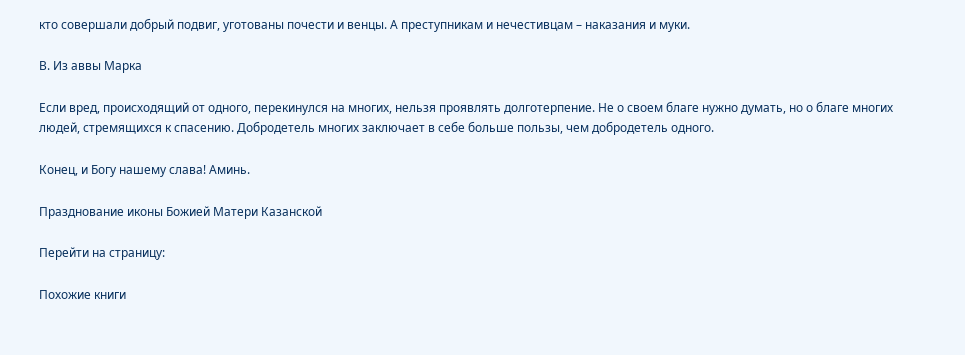кто совершали добрый подвиг, уготованы почести и венцы. А преступникам и нечестивцам – наказания и муки.

В. Из аввы Марка

Если вред, происходящий от одного, перекинулся на многих, нельзя проявлять долготерпение. Не о своем благе нужно думать, но о благе многих людей, стремящихся к спасению. Добродетель многих заключает в себе больше пользы, чем добродетель одного.

Конец, и Богу нашему слава! Аминь.

Празднование иконы Божией Матери Казанской

Перейти на страницу:

Похожие книги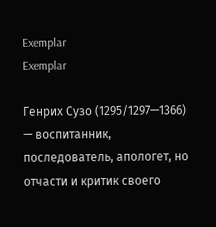Exemplar
Exemplar

Генрих Сузо (1295/1297—1366) — воспитанник, последователь, апологет, но отчасти и критик своего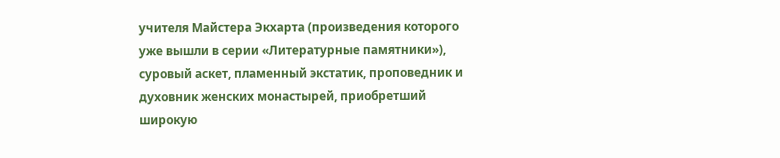учителя Майстера Экхарта (произведения которого уже вышли в серии «Литературные памятники»), суровый аскет, пламенный экстатик, проповедник и духовник женских монастырей, приобретший широкую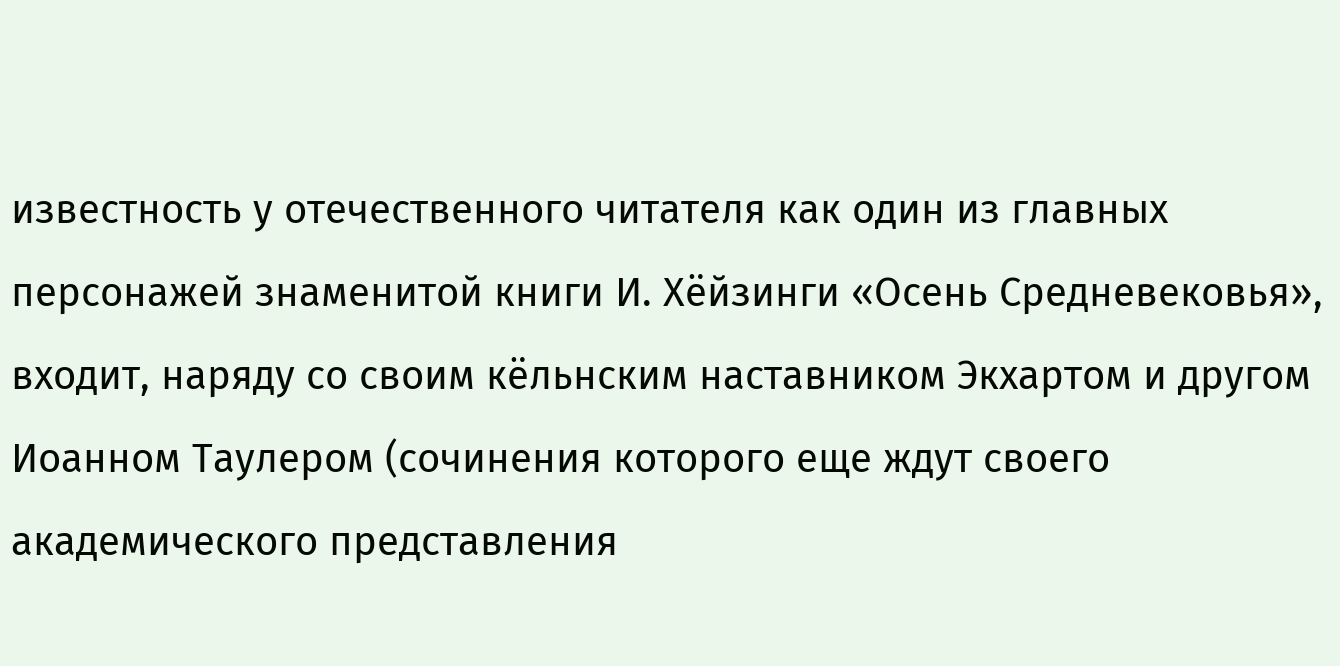известность у отечественного читателя как один из главных персонажей знаменитой книги И. Хёйзинги «Осень Средневековья», входит, наряду со своим кёльнским наставником Экхартом и другом Иоанном Таулером (сочинения которого еще ждут своего академического представления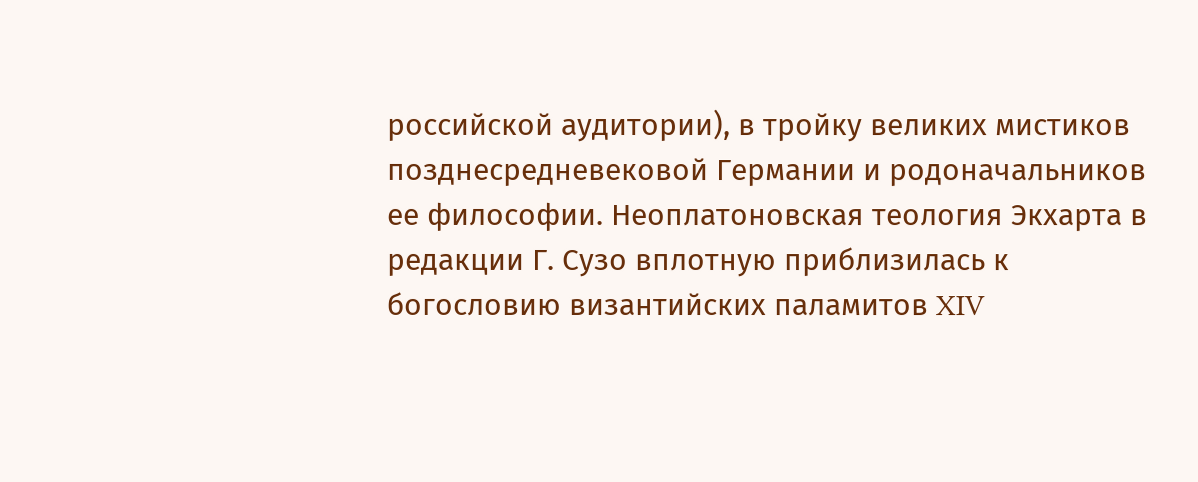российской аудитории), в тройку великих мистиков позднесредневековой Германии и родоначальников ее философии. Неоплатоновская теология Экхарта в редакции Г. Сузо вплотную приблизилась к богословию византийских паламитов XIV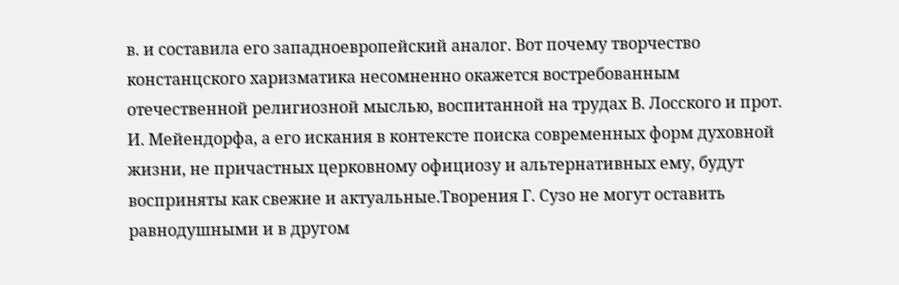в. и составила его западноевропейский аналог. Вот почему творчество констанцского харизматика несомненно окажется востребованным отечественной религиозной мыслью, воспитанной на трудах В. Лосского и прот. И. Мейендорфа, а его искания в контексте поиска современных форм духовной жизни, не причастных церковному официозу и альтернативных ему, будут восприняты как свежие и актуальные.Творения Г. Сузо не могут оставить равнодушными и в другом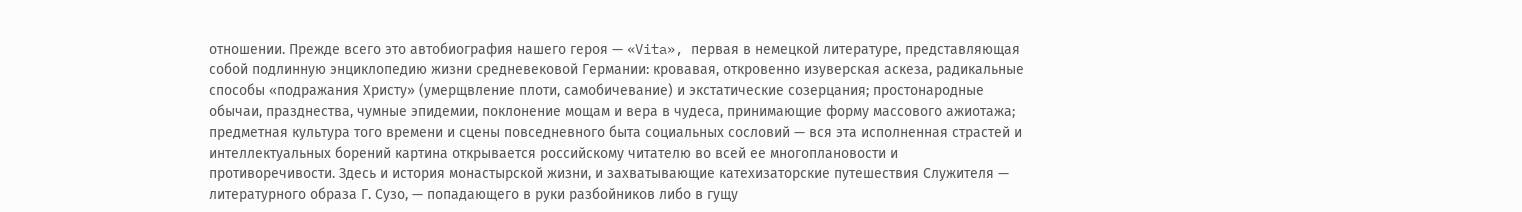отношении. Прежде всего это автобиография нашего героя — «Vita», первая в немецкой литературе, представляющая собой подлинную энциклопедию жизни средневековой Германии: кровавая, откровенно изуверская аскеза, радикальные способы «подражания Христу» (умерщвление плоти, самобичевание) и экстатические созерцания; простонародные обычаи, празднества, чумные эпидемии, поклонение мощам и вера в чудеса, принимающие форму массового ажиотажа; предметная культура того времени и сцены повседневного быта социальных сословий — вся эта исполненная страстей и интеллектуальных борений картина открывается российскому читателю во всей ее многоплановости и противоречивости. Здесь и история монастырской жизни, и захватывающие катехизаторские путешествия Служителя — литературного образа Г. Сузо, — попадающего в руки разбойников либо в гущу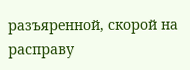разъяренной, скорой на расправу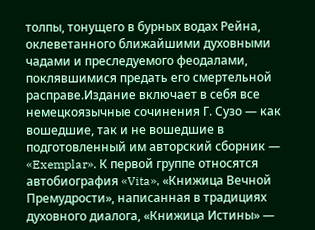толпы, тонущего в бурных водах Рейна, оклеветанного ближайшими духовными чадами и преследуемого феодалами, поклявшимися предать его смертельной расправе.Издание включает в себя все немецкоязычные сочинения Г. Сузо — как вошедшие, так и не вошедшие в подготовленный им авторский сборник — «Exemplar». К первой группе относятся автобиография «Vita», «Книжица Вечной Премудрости», написанная в традициях духовного диалога, «Книжица Истины» —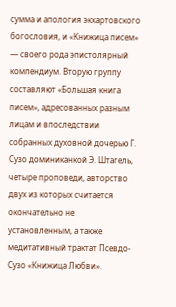сумма и апология экхартовского богословия, и «Книжица писем» — своего рода эпистолярный компендиум. Вторую группу составляют «Большая книга писем», адресованных разным лицам и впоследствии собранных духовной дочерью Г. Сузо доминиканкой Э. Штагель, четыре проповеди, авторство двух из которых считается окончательно не установленным, а также медитативный трактат Псевдо-Сузо «Книжица Любви».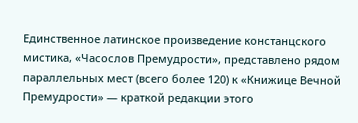Единственное латинское произведение констанцского мистика, «Часослов Премудрости», представлено рядом параллельных мест (всего более 120) к «Книжице Вечной Премудрости» — краткой редакции этого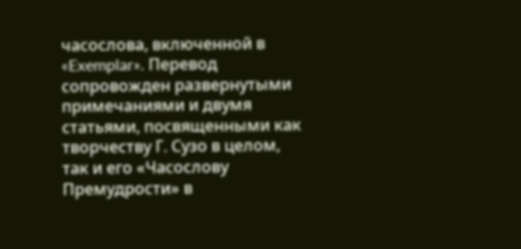часослова, включенной в «Exemplar». Перевод сопровожден развернутыми примечаниями и двумя статьями, посвященными как творчеству Г. Сузо в целом, так и его «Часослову Премудрости» в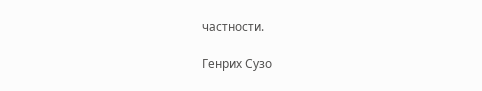частности.

Генрих Сузо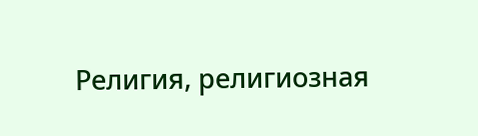Религия, религиозная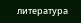литература